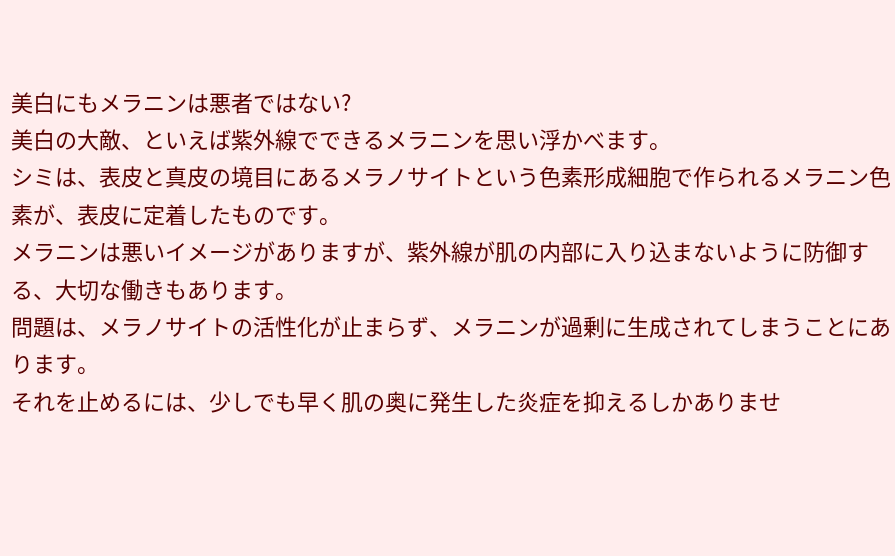美白にもメラニンは悪者ではない?
美白の大敵、といえば紫外線でできるメラニンを思い浮かべます。
シミは、表皮と真皮の境目にあるメラノサイトという色素形成細胞で作られるメラニン色素が、表皮に定着したものです。
メラニンは悪いイメージがありますが、紫外線が肌の内部に入り込まないように防御する、大切な働きもあります。
問題は、メラノサイトの活性化が止まらず、メラニンが過剰に生成されてしまうことにあります。
それを止めるには、少しでも早く肌の奥に発生した炎症を抑えるしかありませ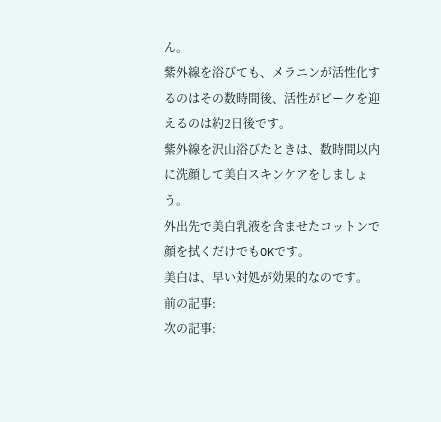ん。
紫外線を浴びても、メラニンが活性化するのはその数時間後、活性がピークを迎えるのは約2日後です。
紫外線を沢山浴びたときは、数時間以内に洗顔して美白スキンケアをしましょう。
外出先で美白乳液を含ませたコットンで顔を拭くだけでもOKです。
美白は、早い対処が効果的なのです。
前の記事:
次の記事: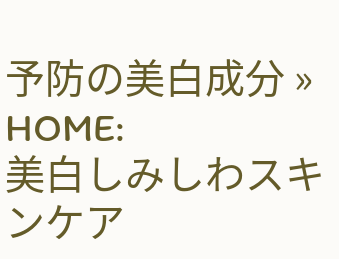予防の美白成分 »
HOME:
美白しみしわスキンケア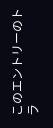このエントリーのトラ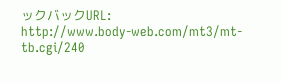ックバックURL:
http://www.body-web.com/mt3/mt-tb.cgi/240